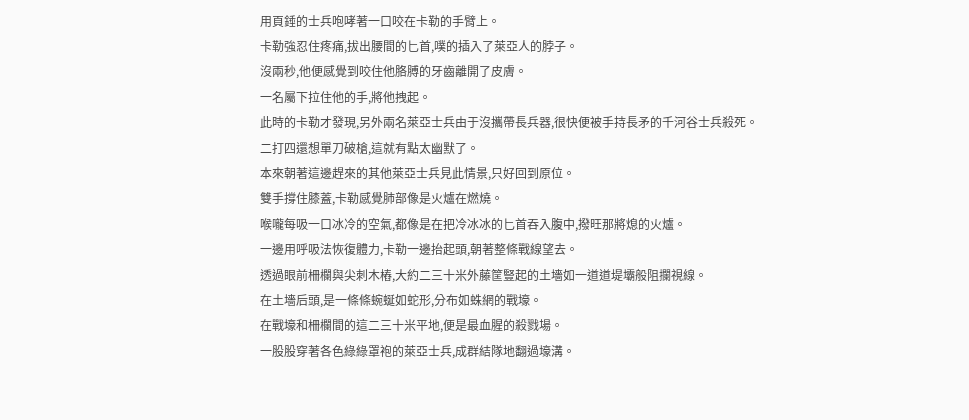用頁錘的士兵咆哮著一口咬在卡勒的手臂上。
卡勒強忍住疼痛,拔出腰間的匕首,噗的插入了萊亞人的脖子。
沒兩秒,他便感覺到咬住他胳膊的牙齒離開了皮膚。
一名屬下拉住他的手,將他拽起。
此時的卡勒才發現,另外兩名萊亞士兵由于沒攜帶長兵器,很快便被手持長矛的千河谷士兵殺死。
二打四還想單刀破槍,這就有點太幽默了。
本來朝著這邊趕來的其他萊亞士兵見此情景,只好回到原位。
雙手撐住膝蓋,卡勒感覺肺部像是火爐在燃燒。
喉嚨每吸一口冰冷的空氣,都像是在把冷冰冰的匕首吞入腹中,撥旺那將熄的火爐。
一邊用呼吸法恢復體力,卡勒一邊抬起頭,朝著整條戰線望去。
透過眼前柵欄與尖刺木樁,大約二三十米外藤筐豎起的土墻如一道道堤壩般阻攔視線。
在土墻后頭,是一條條蜿蜒如蛇形,分布如蛛網的戰壕。
在戰壕和柵欄間的這二三十米平地,便是最血腥的殺戮場。
一股股穿著各色綠綠罩袍的萊亞士兵,成群結隊地翻過壕溝。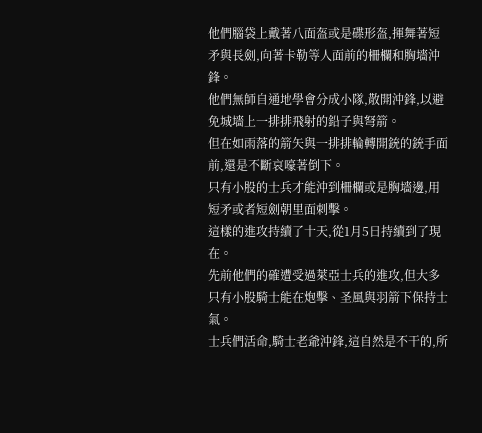他們腦袋上戴著八面盔或是碟形盔,揮舞著短矛與長劍,向著卡勒等人面前的柵欄和胸墻沖鋒。
他們無師自通地學會分成小隊,散開沖鋒,以避免城墻上一排排飛射的鉛子與弩箭。
但在如雨落的箭矢與一排排輪轉開銃的銃手面前,還是不斷哀嚎著倒下。
只有小股的士兵才能沖到柵欄或是胸墻邊,用短矛或者短劍朝里面刺擊。
這樣的進攻持續了十天,從1月5日持續到了現在。
先前他們的確遭受過萊亞士兵的進攻,但大多只有小股騎士能在炮擊、圣風與羽箭下保持士氣。
士兵們活命,騎士老爺沖鋒,這自然是不干的,所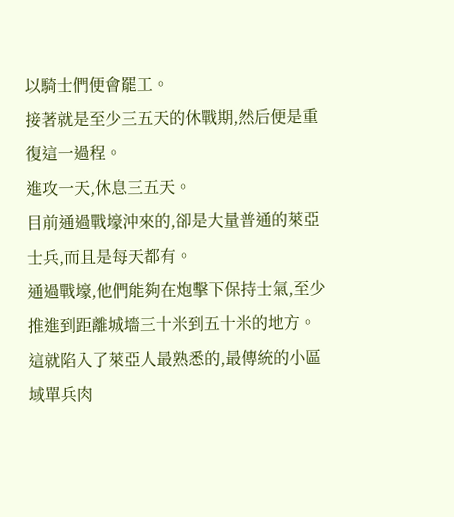以騎士們便會罷工。
接著就是至少三五天的休戰期,然后便是重復這一過程。
進攻一天,休息三五天。
目前通過戰壕沖來的,卻是大量普通的萊亞士兵,而且是每天都有。
通過戰壕,他們能夠在炮擊下保持士氣,至少推進到距離城墻三十米到五十米的地方。
這就陷入了萊亞人最熟悉的,最傳統的小區域單兵肉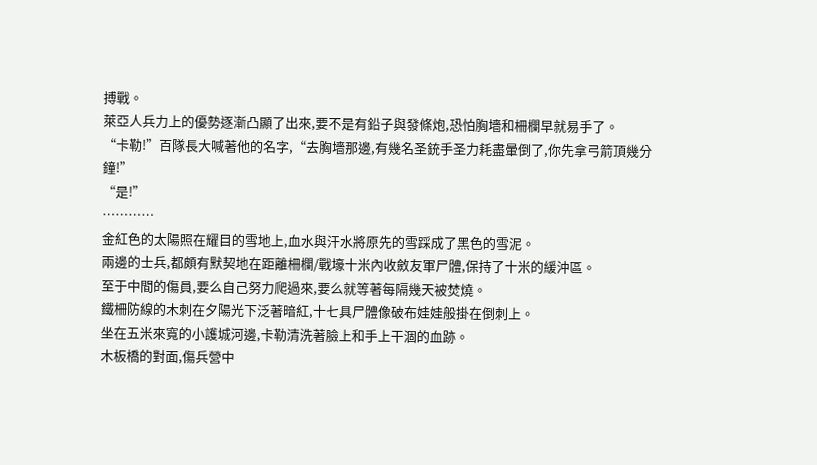搏戰。
萊亞人兵力上的優勢逐漸凸顯了出來,要不是有鉛子與發條炮,恐怕胸墻和柵欄早就易手了。
“卡勒!”百隊長大喊著他的名字,“去胸墻那邊,有幾名圣銃手圣力耗盡暈倒了,你先拿弓箭頂幾分鐘!”
“是!”
…………
金紅色的太陽照在耀目的雪地上,血水與汗水將原先的雪踩成了黑色的雪泥。
兩邊的士兵,都頗有默契地在距離柵欄/戰壕十米內收斂友軍尸體,保持了十米的緩沖區。
至于中間的傷員,要么自己努力爬過來,要么就等著每隔幾天被焚燒。
鐵柵防線的木刺在夕陽光下泛著暗紅,十七具尸體像破布娃娃般掛在倒刺上。
坐在五米來寬的小護城河邊,卡勒清洗著臉上和手上干涸的血跡。
木板橋的對面,傷兵營中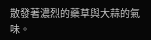散發著濃烈的藥草與大蒜的氣味。